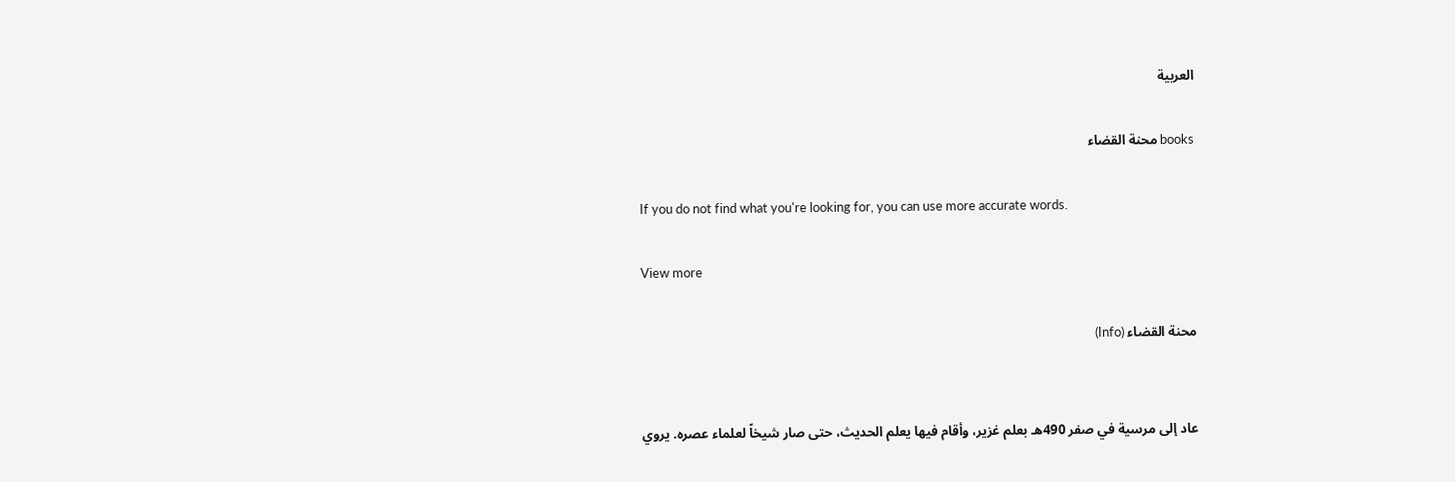العربية

books محنة القضاء

If you do not find what you're looking for, you can use more accurate words.

View more

محنة القضاء (Info)


عاد إلى مرسية في صفر 490هـ بعلم غزير، وأقام فيها يعلم الحديث، حتى صار شيخاً لعلماء عصره. يروي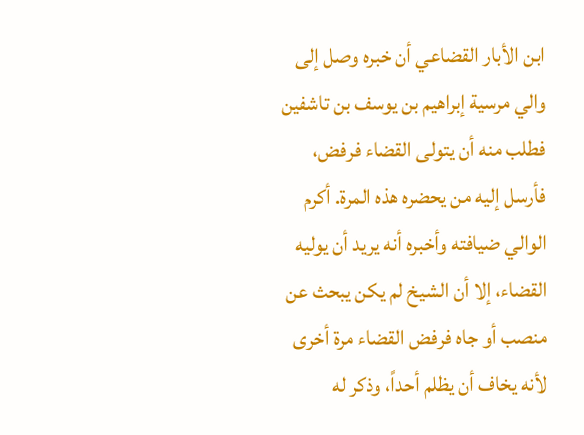ابن الأبار القضاعي أن خبره وصل إلى والي مرسية إبراهيم بن يوسف بن تاشفين فطلب منه أن يتولى القضاء فرفض، فأرسل إليه من يحضره هذه المرة. أكرم الوالي ضيافته وأخبره أنه يريد أن يوليه القضاء، إلا أن الشيخ لم يكن يبحث عن منصب أو جاه فرفض القضاء مرة أخرى لأنه يخاف أن يظلم أحداً، وذكر له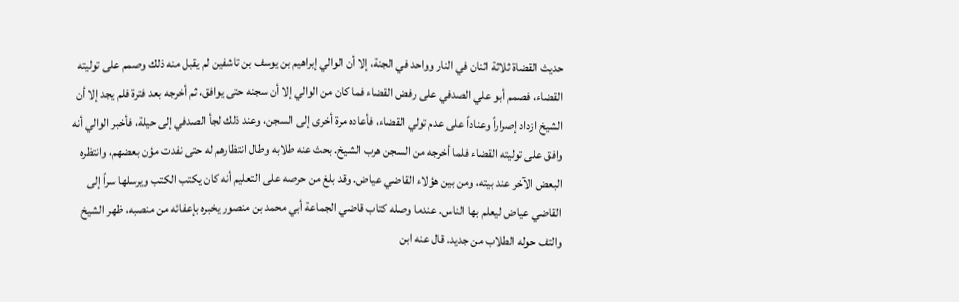حديث القضاة ثلاثة اثنان في النار وواحد في الجنة، إلا أن الوالي إبراهيم بن يوسف بن تاشفين لم يقبل منه ذلك وصمم على توليته القضاء، فصمم أبو علي الصدفي على رفض القضاء فما كان من الوالي إلا أن سجنه حتى يوافق، ثم أخرجه بعد فترة فلم يجد إلا أن الشيخ ازداد إصراراً وعناداً على عدم تولي القضاء، فأعاده مرة أخرى إلى السجن، وعند ذلك لجأ الصدفي إلى حيلة، فأخبر الوالي أنه وافق على توليته القضاء فلما أخرجه من السجن هرب الشيخ. بحث عنه طلابه وطال انتظارهم له حتى نفدت مؤن بعضهم، وانتظره البعض الآخر عند بيته، ومن بين هؤلاء القاضي عياض. وقد بلغ من حرصه على التعليم أنه كان يكتب الكتب ويرسلها سراً إلى القاضي عياض ليعلم بها الناس. عندما وصله كتاب قاضي الجماعة أبي محمد بن منصور يخبره بإعفائه من منصبه، ظهر الشيخ والتف حوله الطلاب من جديد. قال عنه ابن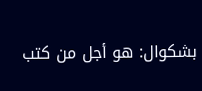بشكوال: هو أجل من كتب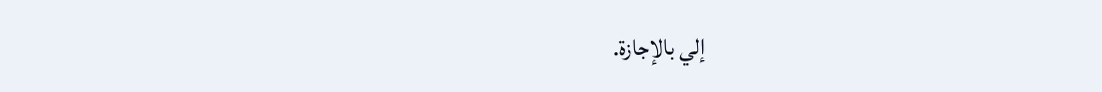إلي بالإجازة.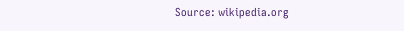Source: wikipedia.org